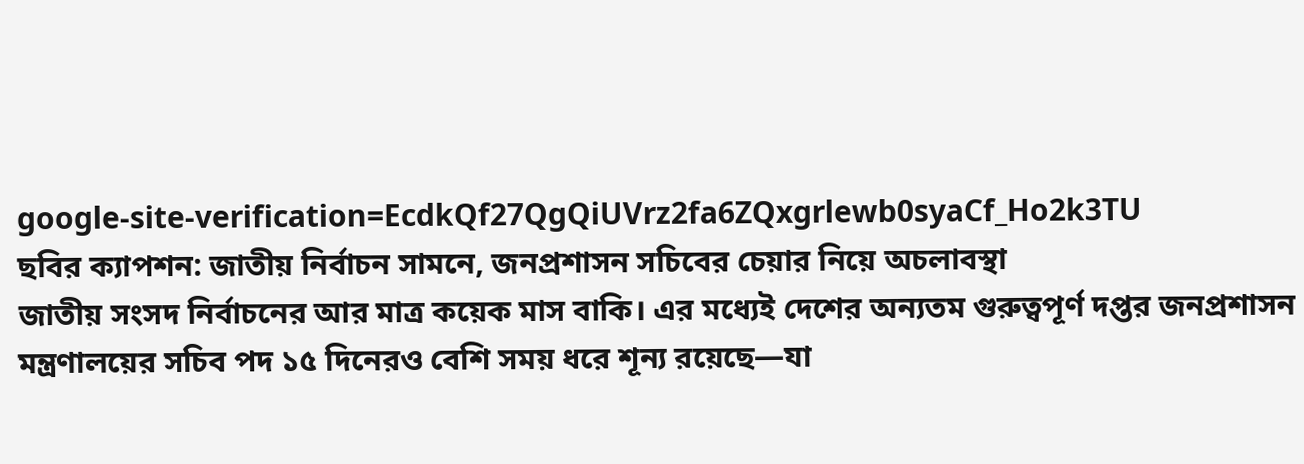google-site-verification=EcdkQf27QgQiUVrz2fa6ZQxgrlewb0syaCf_Ho2k3TU
ছবির ক্যাপশন: জাতীয় নির্বাচন সামনে, জনপ্রশাসন সচিবের চেয়ার নিয়ে অচলাবস্থা
জাতীয় সংসদ নির্বাচনের আর মাত্র কয়েক মাস বাকি। এর মধ্যেই দেশের অন্যতম গুরুত্বপূর্ণ দপ্তর জনপ্রশাসন মন্ত্রণালয়ের সচিব পদ ১৫ দিনেরও বেশি সময় ধরে শূন্য রয়েছে—যা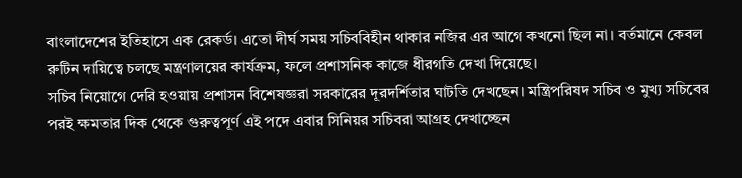বাংলাদেশের ইতিহাসে এক রেকর্ড। এতো দীর্ঘ সময় সচিববিহীন থাকার নজির এর আগে কখনো ছিল না। বর্তমানে কেবল রুটিন দায়িত্বে চলছে মন্ত্রণালয়ের কার্যক্রম, ফলে প্রশাসনিক কাজে ধীরগতি দেখা দিয়েছে।
সচিব নিয়োগে দেরি হওয়ায় প্রশাসন বিশেষজ্ঞরা সরকারের দূরদর্শিতার ঘাটতি দেখছেন। মন্ত্রিপরিষদ সচিব ও মুখ্য সচিবের পরই ক্ষমতার দিক থেকে গুরুত্বপূর্ণ এই পদে এবার সিনিয়র সচিবরা আগ্রহ দেখাচ্ছেন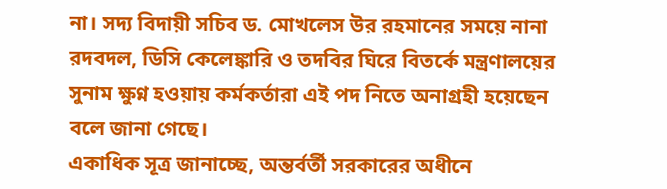না। সদ্য বিদায়ী সচিব ড. মোখলেস উর রহমানের সময়ে নানা রদবদল, ডিসি কেলেঙ্কারি ও তদবির ঘিরে বিতর্কে মন্ত্রণালয়ের সুনাম ক্ষুণ্ন হওয়ায় কর্মকর্তারা এই পদ নিতে অনাগ্রহী হয়েছেন বলে জানা গেছে।
একাধিক সূত্র জানাচ্ছে, অন্তর্বর্তী সরকারের অধীনে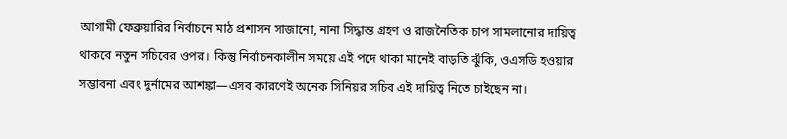আগামী ফেব্রুয়ারির নির্বাচনে মাঠ প্রশাসন সাজানো, নানা সিদ্ধান্ত গ্রহণ ও রাজনৈতিক চাপ সামলানোর দায়িত্ব থাকবে নতুন সচিবের ওপর। কিন্তু নির্বাচনকালীন সময়ে এই পদে থাকা মানেই বাড়তি ঝুঁকি, ওএসডি হওয়ার সম্ভাবনা এবং দুর্নামের আশঙ্কা—এসব কারণেই অনেক সিনিয়র সচিব এই দায়িত্ব নিতে চাইছেন না।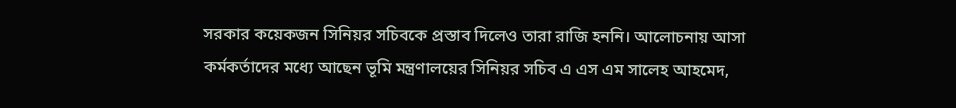সরকার কয়েকজন সিনিয়র সচিবকে প্রস্তাব দিলেও তারা রাজি হননি। আলোচনায় আসা কর্মকর্তাদের মধ্যে আছেন ভূমি মন্ত্রণালয়ের সিনিয়র সচিব এ এস এম সালেহ আহমেদ,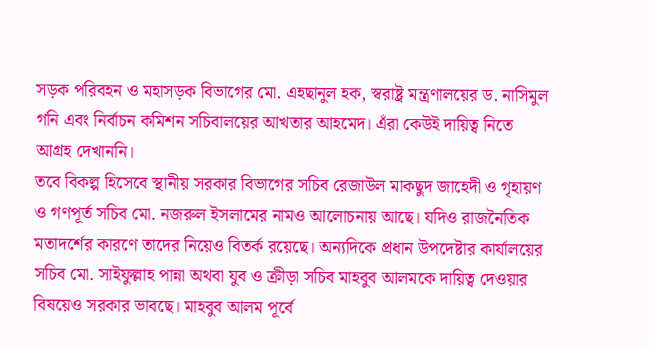সড়ক পরিবহন ও মহাসড়ক বিভাগের মো. এহছানুল হক, স্বরাষ্ট্র মন্ত্রণালয়ের ড. নাসিমুল গনি এবং নির্বাচন কমিশন সচিবালয়ের আখতার আহমেদ। এঁরা কেউই দায়িত্ব নিতে আগ্রহ দেখাননি।
তবে বিকল্প হিসেবে স্থানীয় সরকার বিভাগের সচিব রেজাউল মাকছুদ জাহেদী ও গৃহায়ণ ও গণপূর্ত সচিব মো. নজরুল ইসলামের নামও আলোচনায় আছে। যদিও রাজনৈতিক মতাদর্শের কারণে তাদের নিয়েও বিতর্ক রয়েছে। অন্যদিকে প্রধান উপদেষ্টার কার্যালয়ের সচিব মো. সাইফুল্লাহ পান্না অথবা যুব ও ক্রীড়া সচিব মাহবুব আলমকে দায়িত্ব দেওয়ার বিষয়েও সরকার ভাবছে। মাহবুব আলম পূর্বে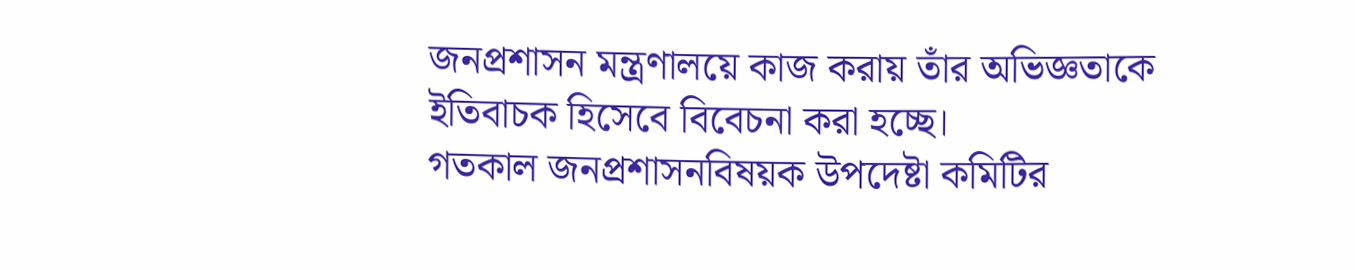জনপ্রশাসন মন্ত্রণালয়ে কাজ করায় তাঁর অভিজ্ঞতাকে ইতিবাচক হিসেবে বিবেচনা করা হচ্ছে।
গতকাল জনপ্রশাসনবিষয়ক উপদেষ্টা কমিটির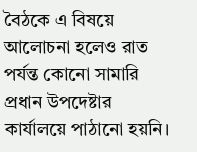বৈঠকে এ বিষয়ে আলোচনা হলেও রাত পর্যন্ত কোনো সামারি প্রধান উপদেষ্টার কার্যালয়ে পাঠানো হয়নি।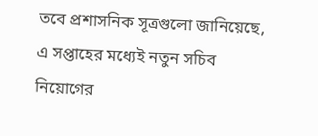তবে প্রশাসনিক সূত্রগুলো জানিয়েছে, এ সপ্তাহের মধ্যেই নতুন সচিব নিয়োগের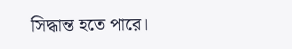সিদ্ধান্ত হতে পারে।